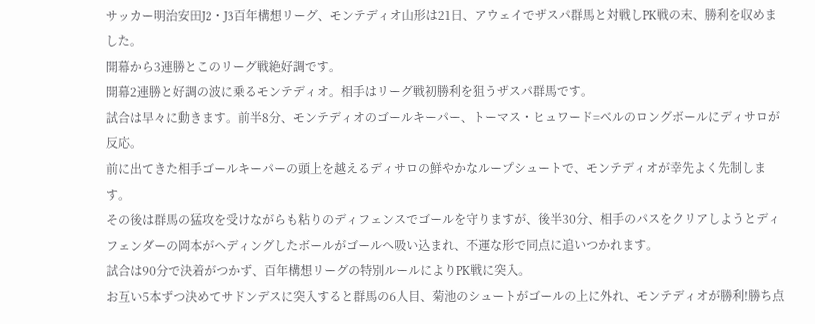サッカー明治安田J2・J3百年構想リーグ、モンテディオ山形は21日、アウェイでザスパ群馬と対戦しPK戦の末、勝利を収めました。
開幕から3連勝とこのリーグ戦絶好調です。
開幕2連勝と好調の波に乗るモンテディオ。相手はリーグ戦初勝利を狙うザスパ群馬です。
試合は早々に動きます。前半8分、モンテディオのゴールキーパー、トーマス・ヒュワード=ベルのロングボールにディサロが反応。
前に出てきた相手ゴールキーパーの頭上を越えるディサロの鮮やかなループシュートで、モンテディオが幸先よく先制します。
その後は群馬の猛攻を受けながらも粘りのディフェンスでゴールを守りますが、後半30分、相手のパスをクリアしようとディフェンダーの岡本がヘディングしたボールがゴールへ吸い込まれ、不運な形で同点に追いつかれます。
試合は90分で決着がつかず、百年構想リーグの特別ルールによりPK戦に突入。
お互い5本ずつ決めてサドンデスに突入すると群馬の6人目、菊池のシュートがゴールの上に外れ、モンテディオが勝利!勝ち点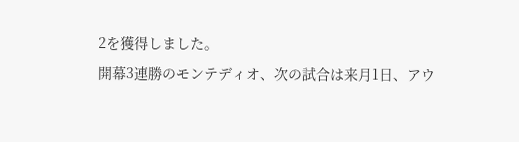2を獲得しました。
開幕3連勝のモンテディオ、次の試合は来月1日、アウ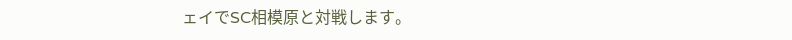ェイでSC相模原と対戦します。